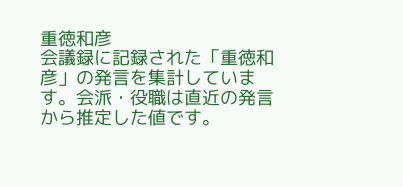重徳和彦
会議録に記録された「重徳和彦」の発言を集計しています。会派・役職は直近の発言から推定した値です。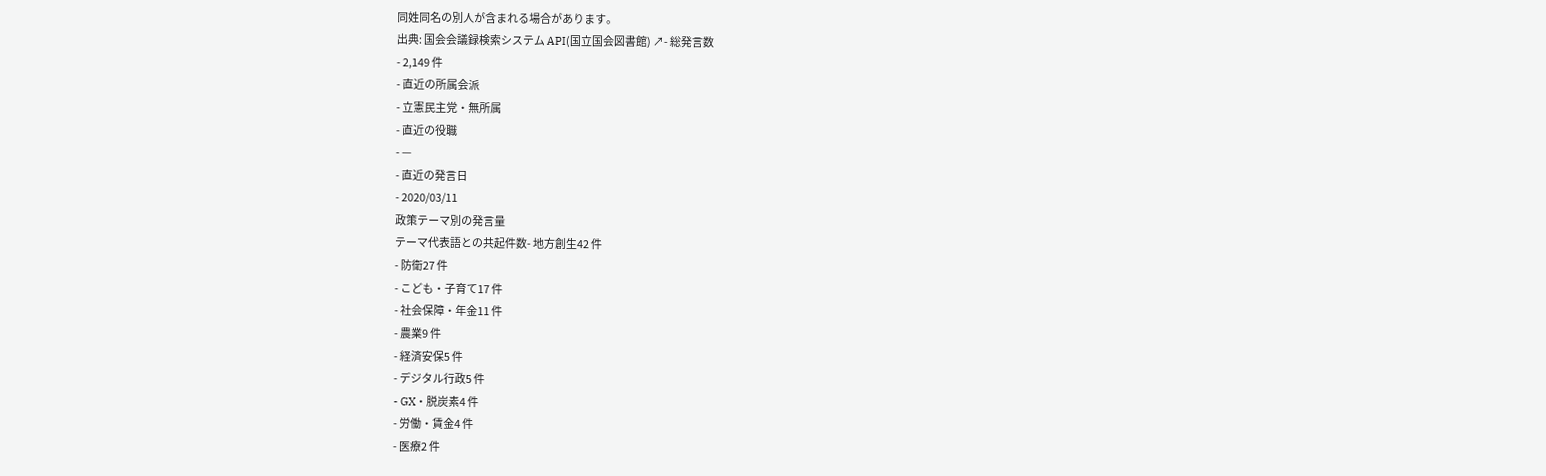同姓同名の別人が含まれる場合があります。
出典: 国会会議録検索システム API(国立国会図書館) ↗- 総発言数
- 2,149 件
- 直近の所属会派
- 立憲民主党・無所属
- 直近の役職
- —
- 直近の発言日
- 2020/03/11
政策テーマ別の発言量
テーマ代表語との共起件数- 地方創生42 件
- 防衛27 件
- こども・子育て17 件
- 社会保障・年金11 件
- 農業9 件
- 経済安保5 件
- デジタル行政5 件
- GX・脱炭素4 件
- 労働・賃金4 件
- 医療2 件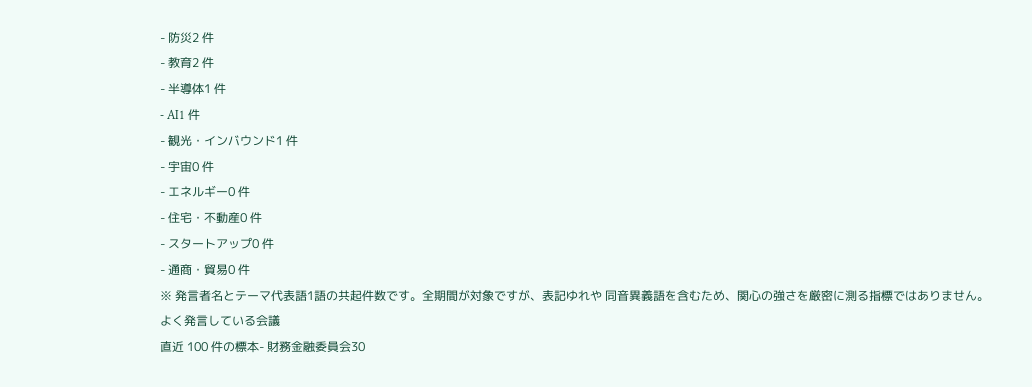- 防災2 件
- 教育2 件
- 半導体1 件
- AI1 件
- 観光・インバウンド1 件
- 宇宙0 件
- エネルギー0 件
- 住宅・不動産0 件
- スタートアップ0 件
- 通商・貿易0 件
※ 発言者名とテーマ代表語1語の共起件数です。全期間が対象ですが、表記ゆれや 同音異義語を含むため、関心の強さを厳密に測る指標ではありません。
よく発言している会議
直近 100 件の標本- 財務金融委員会30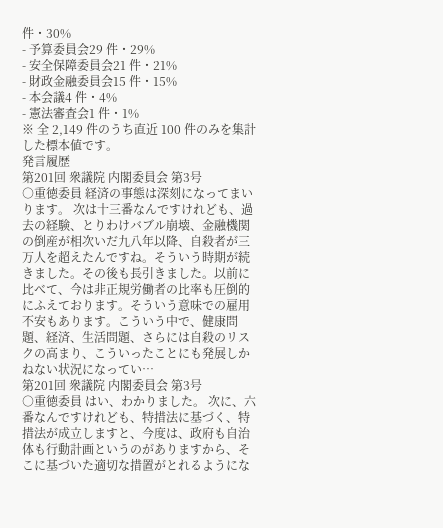件・30%
- 予算委員会29 件・29%
- 安全保障委員会21 件・21%
- 財政金融委員会15 件・15%
- 本会議4 件・4%
- 憲法審査会1 件・1%
※ 全 2,149 件のうち直近 100 件のみを集計した標本値です。
発言履歴
第201回 衆議院 内閣委員会 第3号
○重徳委員 経済の事態は深刻になってまいります。 次は十三番なんですけれども、過去の経験、とりわけバブル崩壊、金融機関の倒産が相次いだ九八年以降、自殺者が三万人を超えたんですね。そういう時期が続きました。その後も長引きました。以前に比べて、今は非正規労働者の比率も圧倒的にふえております。そういう意味での雇用不安もあります。こういう中で、健康問題、経済、生活問題、さらには自殺のリスクの高まり、こういったことにも発展しかねない状況になってい…
第201回 衆議院 内閣委員会 第3号
○重徳委員 はい、わかりました。 次に、六番なんですけれども、特措法に基づく、特措法が成立しますと、今度は、政府も自治体も行動計画というのがありますから、そこに基づいた適切な措置がとれるようにな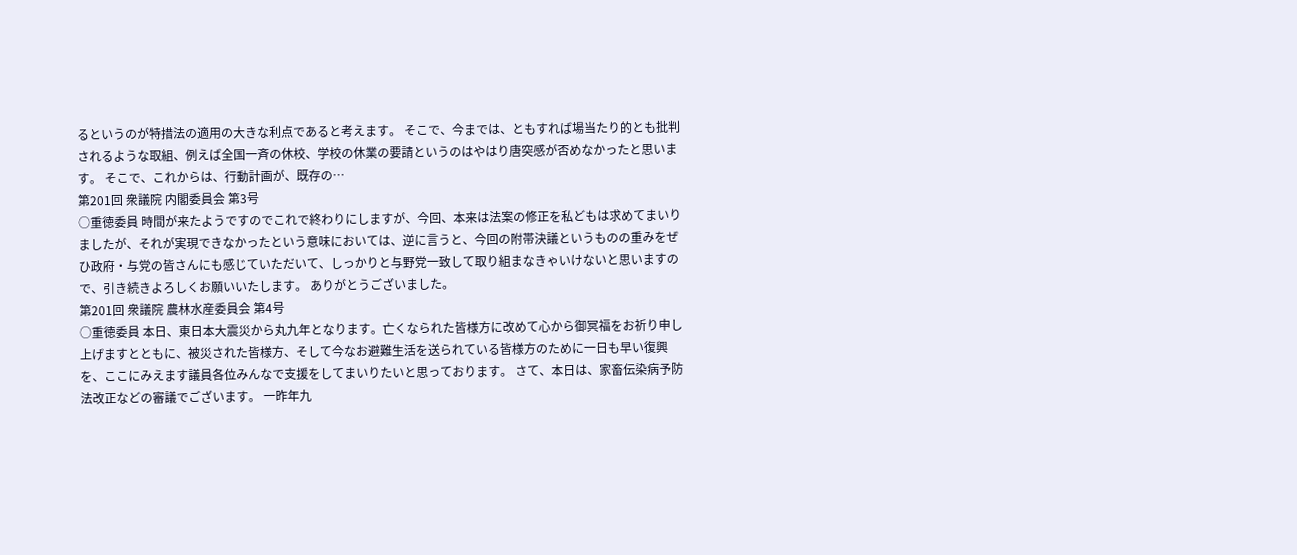るというのが特措法の適用の大きな利点であると考えます。 そこで、今までは、ともすれば場当たり的とも批判されるような取組、例えば全国一斉の休校、学校の休業の要請というのはやはり唐突感が否めなかったと思います。 そこで、これからは、行動計画が、既存の…
第201回 衆議院 内閣委員会 第3号
○重徳委員 時間が来たようですのでこれで終わりにしますが、今回、本来は法案の修正を私どもは求めてまいりましたが、それが実現できなかったという意味においては、逆に言うと、今回の附帯決議というものの重みをぜひ政府・与党の皆さんにも感じていただいて、しっかりと与野党一致して取り組まなきゃいけないと思いますので、引き続きよろしくお願いいたします。 ありがとうございました。
第201回 衆議院 農林水産委員会 第4号
○重徳委員 本日、東日本大震災から丸九年となります。亡くなられた皆様方に改めて心から御冥福をお祈り申し上げますとともに、被災された皆様方、そして今なお避難生活を送られている皆様方のために一日も早い復興を、ここにみえます議員各位みんなで支援をしてまいりたいと思っております。 さて、本日は、家畜伝染病予防法改正などの審議でございます。 一昨年九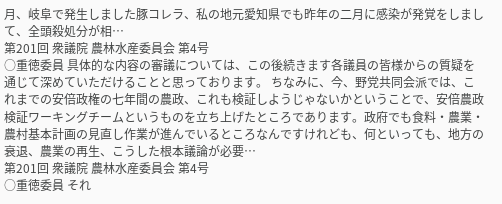月、岐阜で発生しました豚コレラ、私の地元愛知県でも昨年の二月に感染が発覚をしまして、全頭殺処分が相…
第201回 衆議院 農林水産委員会 第4号
○重徳委員 具体的な内容の審議については、この後続きます各議員の皆様からの質疑を通じて深めていただけることと思っております。 ちなみに、今、野党共同会派では、これまでの安倍政権の七年間の農政、これも検証しようじゃないかということで、安倍農政検証ワーキングチームというものを立ち上げたところであります。政府でも食料・農業・農村基本計画の見直し作業が進んでいるところなんですけれども、何といっても、地方の衰退、農業の再生、こうした根本議論が必要…
第201回 衆議院 農林水産委員会 第4号
○重徳委員 それ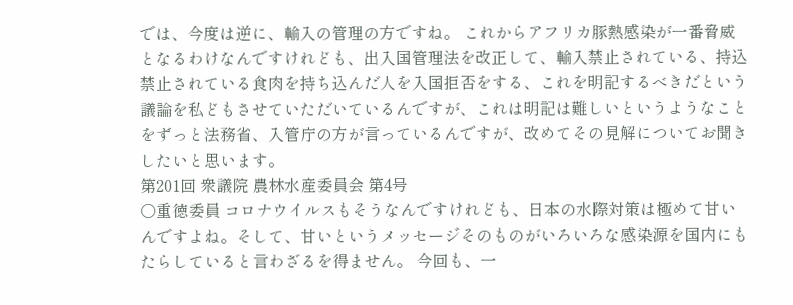では、今度は逆に、輸入の管理の方ですね。 これからアフリカ豚熱感染が一番脅威となるわけなんですけれども、出入国管理法を改正して、輸入禁止されている、持込禁止されている食肉を持ち込んだ人を入国拒否をする、これを明記するべきだという議論を私どもさせていただいているんですが、これは明記は難しいというようなことをずっと法務省、入管庁の方が言っているんですが、改めてその見解についてお聞きしたいと思います。
第201回 衆議院 農林水産委員会 第4号
○重徳委員 コロナウイルスもそうなんですけれども、日本の水際対策は極めて甘いんですよね。そして、甘いというメッセージそのものがいろいろな感染源を国内にもたらしていると言わざるを得ません。 今回も、一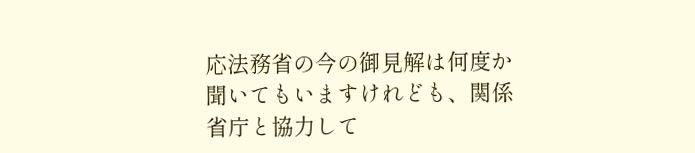応法務省の今の御見解は何度か聞いてもいますけれども、関係省庁と協力して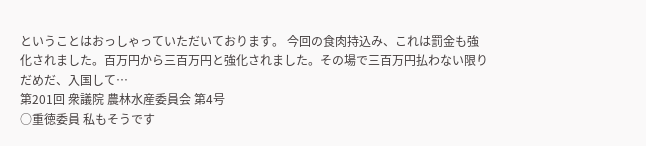ということはおっしゃっていただいております。 今回の食肉持込み、これは罰金も強化されました。百万円から三百万円と強化されました。その場で三百万円払わない限りだめだ、入国して…
第201回 衆議院 農林水産委員会 第4号
○重徳委員 私もそうです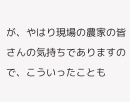が、やはり現場の農家の皆さんの気持ちでありますので、こういったことも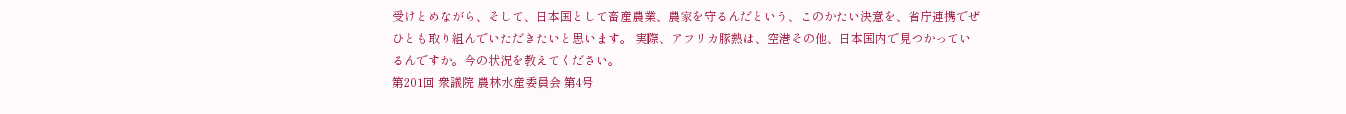受けとめながら、そして、日本国として畜産農業、農家を守るんだという、このかたい決意を、省庁連携でぜひとも取り組んでいただきたいと思います。 実際、アフリカ豚熱は、空港その他、日本国内で見つかっているんですか。今の状況を教えてください。
第201回 衆議院 農林水産委員会 第4号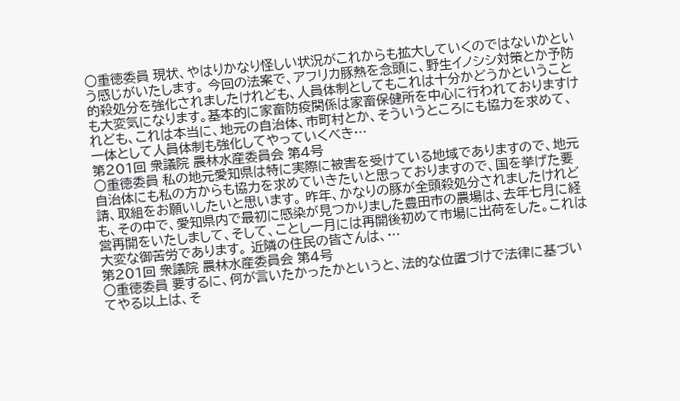○重徳委員 現状、やはりかなり怪しい状況がこれからも拡大していくのではないかという感じがいたします。 今回の法案で、アフリカ豚熱を念頭に、野生イノシシ対策とか予防的殺処分を強化されましたけれども、人員体制としてもこれは十分かどうかということも大変気になります。基本的に家畜防疫関係は家畜保健所を中心に行われておりますけれども、これは本当に、地元の自治体、市町村とか、そういうところにも協力を求めて、一体として人員体制も強化してやっていくべき…
第201回 衆議院 農林水産委員会 第4号
○重徳委員 私の地元愛知県は特に実際に被害を受けている地域でありますので、地元自治体にも私の方からも協力を求めていきたいと思っておりますので、国を挙げた要請、取組をお願いしたいと思います。 昨年、かなりの豚が全頭殺処分されましたけれども、その中で、愛知県内で最初に感染が見つかりました豊田市の農場は、去年七月に経営再開をいたしまして、そして、ことし一月には再開後初めて市場に出荷をした。これは大変な御苦労であります。 近隣の住民の皆さんは、…
第201回 衆議院 農林水産委員会 第4号
○重徳委員 要するに、何が言いたかったかというと、法的な位置づけで法律に基づいてやる以上は、そ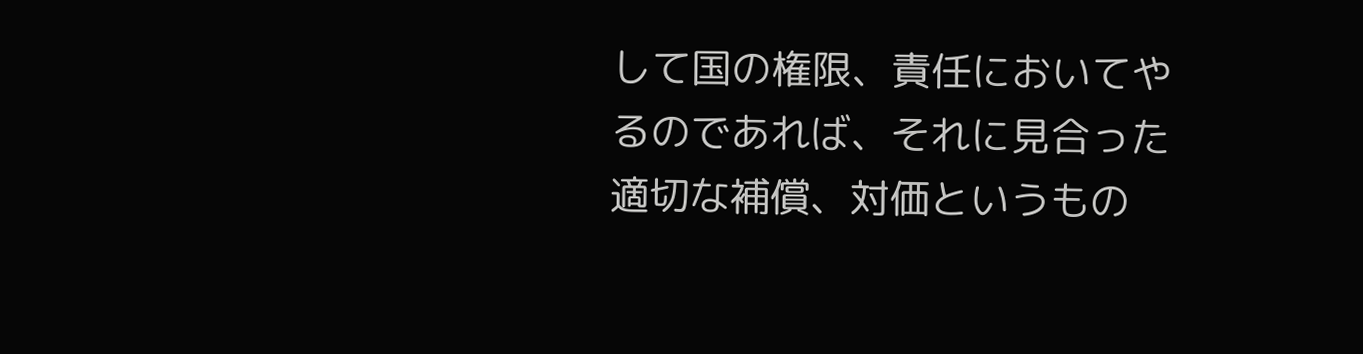して国の権限、責任においてやるのであれば、それに見合った適切な補償、対価というもの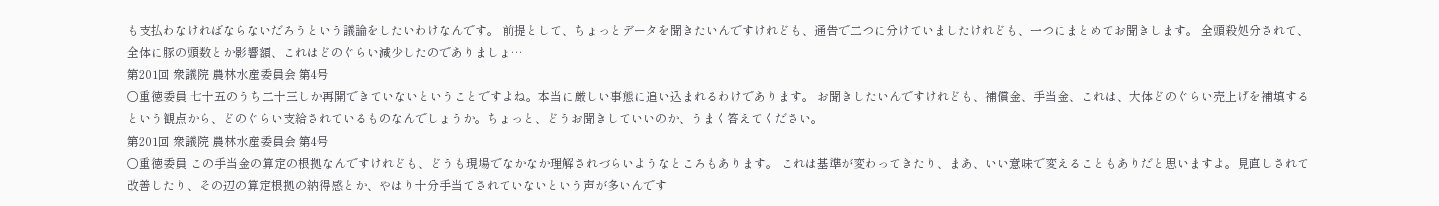も支払わなければならないだろうという議論をしたいわけなんです。 前提として、ちょっとデータを聞きたいんですけれども、通告で二つに分けていましたけれども、一つにまとめてお聞きします。 全頭殺処分されて、全体に豚の頭数とか影響額、これはどのぐらい減少したのでありましょ…
第201回 衆議院 農林水産委員会 第4号
○重徳委員 七十五のうち二十三しか再開できていないということですよね。本当に厳しい事態に追い込まれるわけであります。 お聞きしたいんですけれども、補償金、手当金、これは、大体どのぐらい売上げを補填するという観点から、どのぐらい支給されているものなんでしょうか。ちょっと、どうお聞きしていいのか、うまく答えてください。
第201回 衆議院 農林水産委員会 第4号
○重徳委員 この手当金の算定の根拠なんですけれども、どうも現場でなかなか理解されづらいようなところもあります。 これは基準が変わってきたり、まあ、いい意味で変えることもありだと思いますよ。見直しされて改善したり、その辺の算定根拠の納得感とか、やはり十分手当てされていないという声が多いんです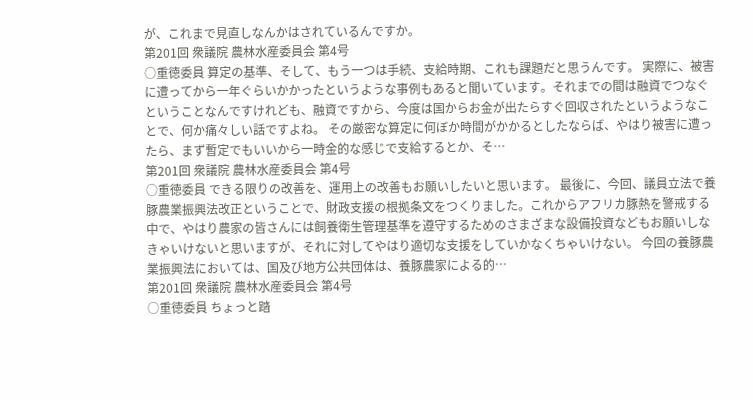が、これまで見直しなんかはされているんですか。
第201回 衆議院 農林水産委員会 第4号
○重徳委員 算定の基準、そして、もう一つは手続、支給時期、これも課題だと思うんです。 実際に、被害に遭ってから一年ぐらいかかったというような事例もあると聞いています。それまでの間は融資でつなぐということなんですけれども、融資ですから、今度は国からお金が出たらすぐ回収されたというようなことで、何か痛々しい話ですよね。 その厳密な算定に何ぼか時間がかかるとしたならば、やはり被害に遭ったら、まず暫定でもいいから一時金的な感じで支給するとか、そ…
第201回 衆議院 農林水産委員会 第4号
○重徳委員 できる限りの改善を、運用上の改善もお願いしたいと思います。 最後に、今回、議員立法で養豚農業振興法改正ということで、財政支援の根拠条文をつくりました。これからアフリカ豚熱を警戒する中で、やはり農家の皆さんには飼養衛生管理基準を遵守するためのさまざまな設備投資などもお願いしなきゃいけないと思いますが、それに対してやはり適切な支援をしていかなくちゃいけない。 今回の養豚農業振興法においては、国及び地方公共団体は、養豚農家による的…
第201回 衆議院 農林水産委員会 第4号
○重徳委員 ちょっと踏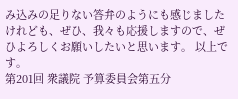み込みの足りない答弁のようにも感じましたけれども、ぜひ、我々も応援しますので、ぜひよろしくお願いしたいと思います。 以上です。
第201回 衆議院 予算委員会第五分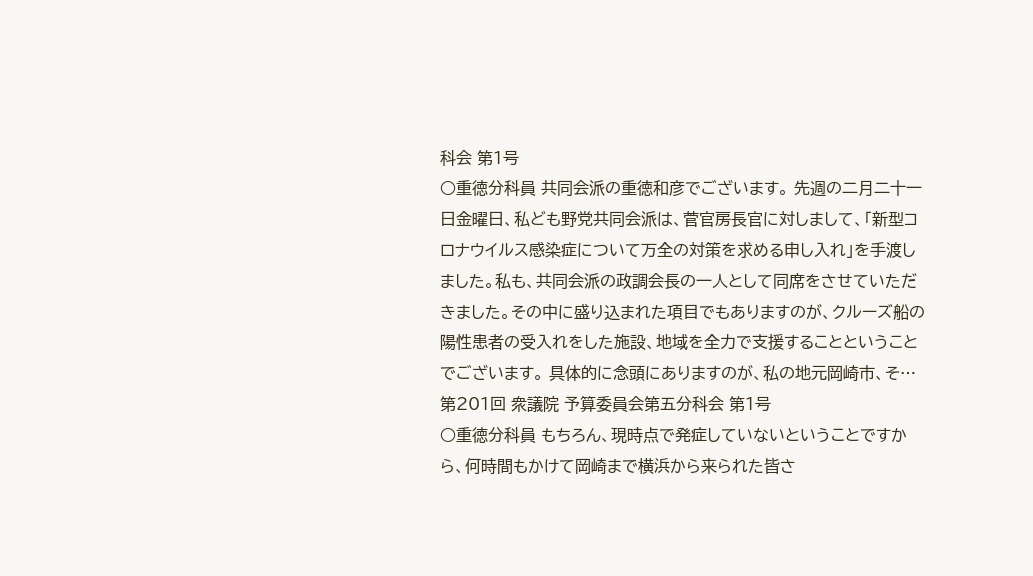科会 第1号
○重徳分科員 共同会派の重徳和彦でございます。 先週の二月二十一日金曜日、私ども野党共同会派は、菅官房長官に対しまして、「新型コロナウイルス感染症について万全の対策を求める申し入れ」を手渡しました。私も、共同会派の政調会長の一人として同席をさせていただきました。その中に盛り込まれた項目でもありますのが、クルーズ船の陽性患者の受入れをした施設、地域を全力で支援することということでございます。 具体的に念頭にありますのが、私の地元岡崎市、そ…
第201回 衆議院 予算委員会第五分科会 第1号
○重徳分科員 もちろん、現時点で発症していないということですから、何時間もかけて岡崎まで横浜から来られた皆さ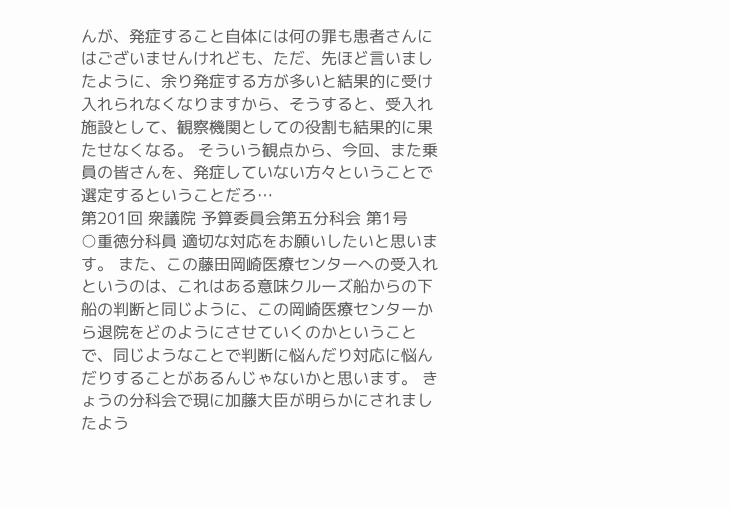んが、発症すること自体には何の罪も患者さんにはございませんけれども、ただ、先ほど言いましたように、余り発症する方が多いと結果的に受け入れられなくなりますから、そうすると、受入れ施設として、観察機関としての役割も結果的に果たせなくなる。 そういう観点から、今回、また乗員の皆さんを、発症していない方々ということで選定するということだろ…
第201回 衆議院 予算委員会第五分科会 第1号
○重徳分科員 適切な対応をお願いしたいと思います。 また、この藤田岡崎医療センターへの受入れというのは、これはある意味クルーズ船からの下船の判断と同じように、この岡崎医療センターから退院をどのようにさせていくのかということで、同じようなことで判断に悩んだり対応に悩んだりすることがあるんじゃないかと思います。 きょうの分科会で現に加藤大臣が明らかにされましたよう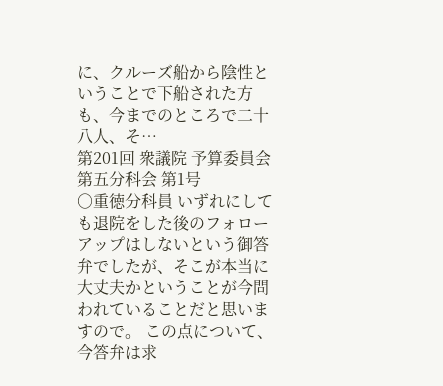に、クルーズ船から陰性ということで下船された方も、今までのところで二十八人、そ…
第201回 衆議院 予算委員会第五分科会 第1号
○重徳分科員 いずれにしても退院をした後のフォローアップはしないという御答弁でしたが、そこが本当に大丈夫かということが今問われていることだと思いますので。 この点について、今答弁は求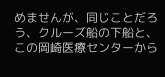めませんが、同じことだろう、クルーズ船の下船と、この岡崎医療センターから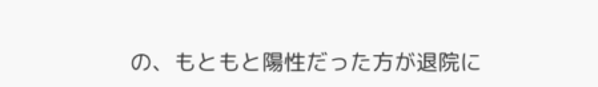の、もともと陽性だった方が退院に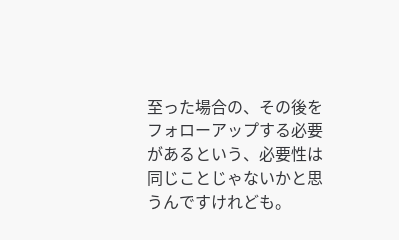至った場合の、その後をフォローアップする必要があるという、必要性は同じことじゃないかと思うんですけれども。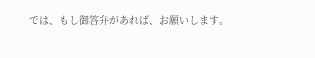では、もし御答弁があれば、お願いします。